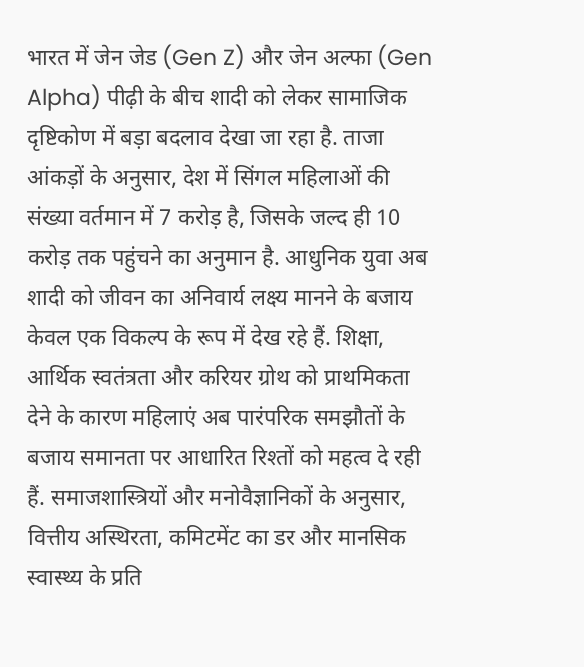भारत में जेन जेड (Gen Z) और जेन अल्फा (Gen Alpha) पीढ़ी के बीच शादी को लेकर सामाजिक दृष्टिकोण में बड़ा बदलाव देखा जा रहा है. ताजा आंकड़ों के अनुसार, देश में सिंगल महिलाओं की संख्या वर्तमान में 7 करोड़ है, जिसके जल्द ही 10 करोड़ तक पहुंचने का अनुमान है. आधुनिक युवा अब शादी को जीवन का अनिवार्य लक्ष्य मानने के बजाय केवल एक विकल्प के रूप में देख रहे हैं. शिक्षा, आर्थिक स्वतंत्रता और करियर ग्रोथ को प्राथमिकता देने के कारण महिलाएं अब पारंपरिक समझौतों के बजाय समानता पर आधारित रिश्तों को महत्व दे रही हैं. समाजशास्त्रियों और मनोवैज्ञानिकों के अनुसार, वित्तीय अस्थिरता, कमिटमेंट का डर और मानसिक स्वास्थ्य के प्रति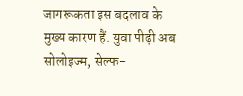जागरूकता इस बदलाव के मुख्य कारण हैं. युवा पीढ़ी अब सोलोइज्म, सेल्फ-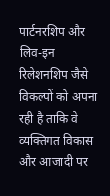पार्टनरशिप और लिव-इन रिलेशनशिप जैसे विकल्पों को अपना रही है ताकि वे व्यक्तिगत विकास और आजादी पर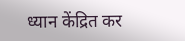ध्यान केंद्रित कर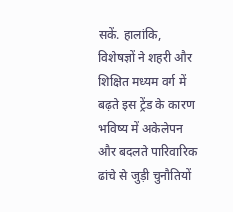सकें. हालांकि, विशेषज्ञों ने शहरी और शिक्षित मध्यम वर्ग में बढ़ते इस ट्रेंड के कारण भविष्य में अकेलेपन और बदलते पारिवारिक ढांचे से जुड़ी चुनौतियों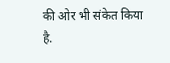की ओर भी संकेत किया है.